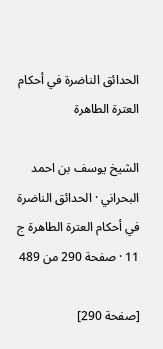الحدائق الناضرة في أحكام العترة الطاهرة

الشيخ يوسف بن احمد البحراني · الحدائق الناضرة في أحكام العترة الطاهرة ج 11 · صفحة 290 من 489

[صفحة 290]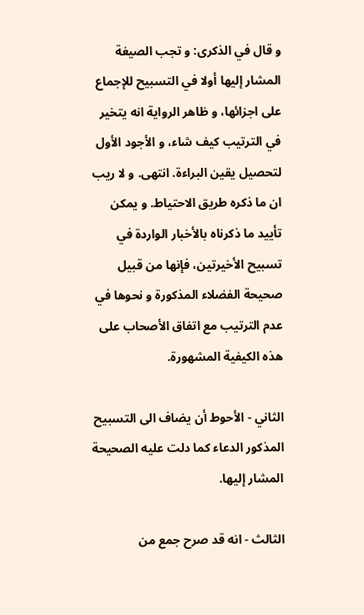و قال في الذكرى: و تجب الصيغة المشار إليها أولا في التسبيح للإجماع على اجزائها، و ظاهر الرواية انه يتخير في الترتيب كيف شاء، و الأجود الأول لتحصيل يقين البراءة. انتهى. و لا ريب ان ما ذكره طريق الاحتياط. و يمكن تأييد ما ذكرناه بالأخبار الواردة في تسبيح الأخيرتين، فإنها من قبيل صحيحة الفضلاء المذكورة و نحوها في عدم الترتيب مع اتفاق الأصحاب على هذه الكيفية المشهورة.

الثاني - الأحوط أن يضاف الى التسبيح المذكور الدعاء كما دلت عليه الصحيحة المشار إليها.

الثالث - انه قد صرح جمع من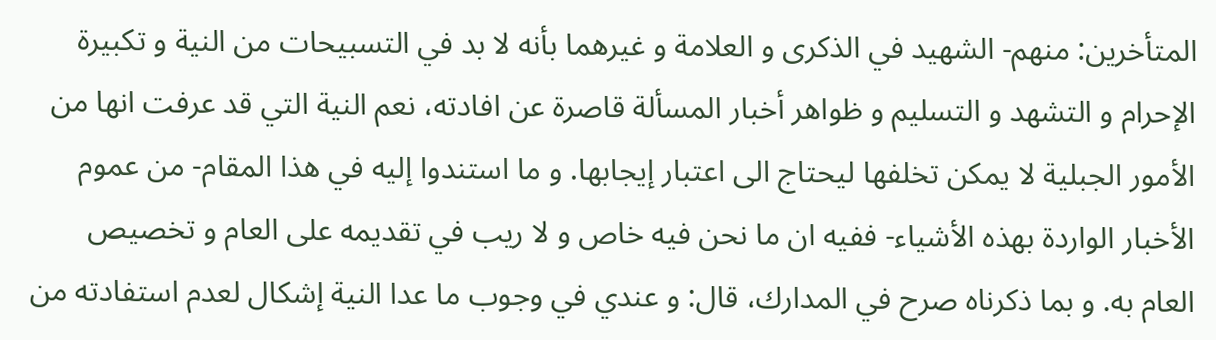المتأخرين: منهم- الشهيد في الذكرى و العلامة و غيرهما بأنه لا بد في التسبيحات من النية و تكبيرة الإحرام و التشهد و التسليم و ظواهر أخبار المسألة قاصرة عن افادته، نعم النية التي قد عرفت انها من الأمور الجبلية لا يمكن تخلفها ليحتاج الى اعتبار إيجابها. و ما استندوا إليه في هذا المقام- من عموم الأخبار الواردة بهذه الأشياء- ففيه ان ما نحن فيه خاص و لا ريب في تقديمه على العام و تخصيص العام به. و بما ذكرناه صرح في المدارك، قال: و عندي في وجوب ما عدا النية إشكال لعدم استفادته من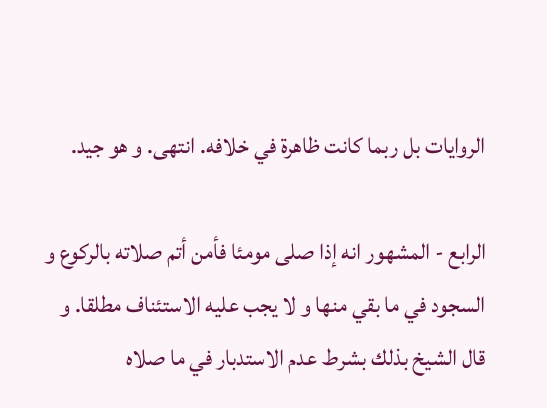الروايات بل ربما كانت ظاهرة في خلافه. انتهى. و هو جيد.

الرابع - المشهور انه إذا صلى مومئا فأمن أتم صلاته بالركوع و السجود في ما بقي منها و لا يجب عليه الاستئناف مطلقا. و قال الشيخ بذلك بشرط عدم الاستدبار في ما صلاه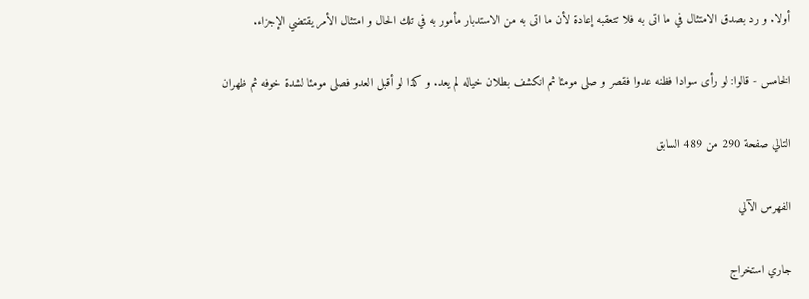أولا. و رد بصدق الامتثال في ما اتى به فلا تتعقبه إعادة لأن ما اتى به من الاستدبار مأمور به في تلك الحال و امتثال الأمر يقتضي الإجزاء.

الخامس - قالوا: لو رأى سوادا فظنه عدوا فقصر و صلى مومئا ثم انكشف بطلان خياله لم يعد. و كذا لو أقبل العدو فصلى مومئا لشدة خوفه ثم ظهران

التالي صفحة 290 من 489 السابق

الفهرس الآلي

جاري استخراج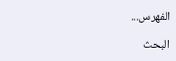الفهرس...

البحث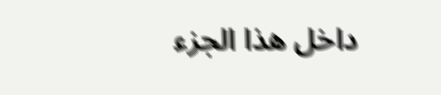داخل هذا الجزء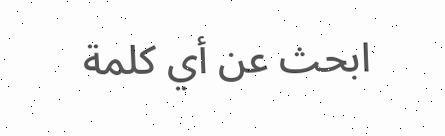ابحث عن أي كلمة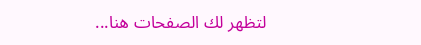لتظهر لك الصفحات هنا...